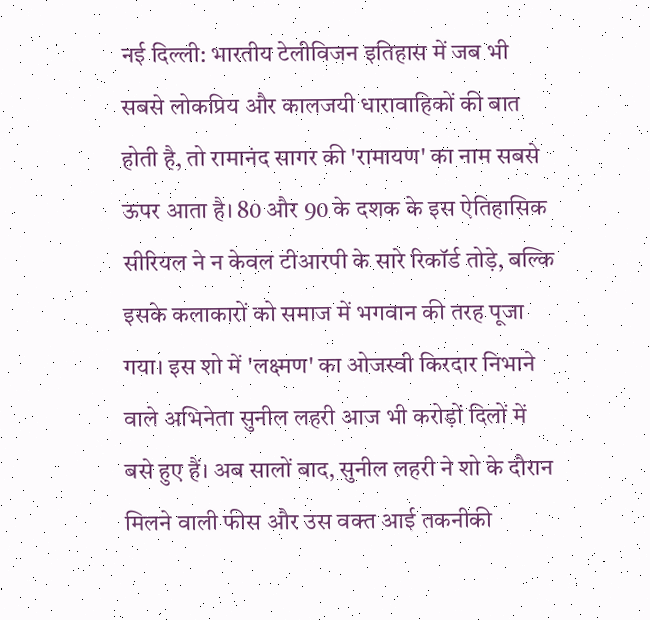नई दिल्ली: भारतीय टेलीविजन इतिहास में जब भी सबसे लोकप्रिय और कालजयी धारावाहिकों की बात होती है, तो रामानंद सागर की 'रामायण' का नाम सबसे ऊपर आता है। 80 और 90 के दशक के इस ऐतिहासिक सीरियल ने न केवल टीआरपी के सारे रिकॉर्ड तोड़े, बल्कि इसके कलाकारों को समाज में भगवान की तरह पूजा गया। इस शो में 'लक्ष्मण' का ओजस्वी किरदार निभाने वाले अभिनेता सुनील लहरी आज भी करोड़ों दिलों में बसे हुए हैं। अब सालों बाद, सुनील लहरी ने शो के दौरान मिलने वाली फीस और उस वक्त आई तकनीकी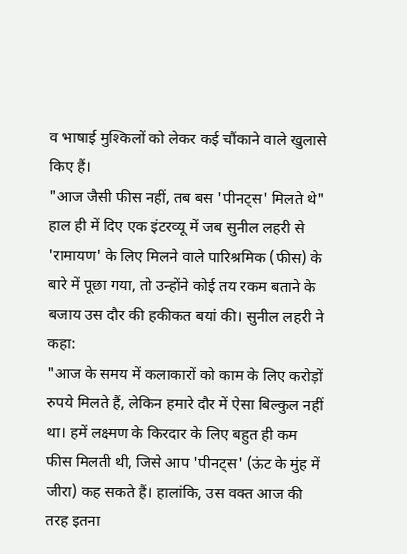व भाषाई मुश्किलों को लेकर कई चौंकाने वाले खुलासे किए हैं।
"आज जैसी फीस नहीं, तब बस 'पीनट्स' मिलते थे"
हाल ही में दिए एक इंटरव्यू में जब सुनील लहरी से 'रामायण' के लिए मिलने वाले पारिश्रमिक (फीस) के बारे में पूछा गया, तो उन्होंने कोई तय रकम बताने के बजाय उस दौर की हकीकत बयां की। सुनील लहरी ने कहा:
"आज के समय में कलाकारों को काम के लिए करोड़ों रुपये मिलते हैं, लेकिन हमारे दौर में ऐसा बिल्कुल नहीं था। हमें लक्ष्मण के किरदार के लिए बहुत ही कम फीस मिलती थी, जिसे आप 'पीनट्स' (ऊंट के मुंह में जीरा) कह सकते हैं। हालांकि, उस वक्त आज की तरह इतना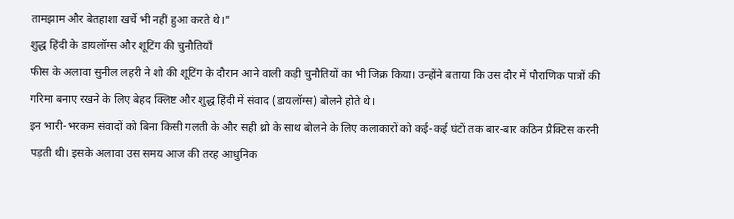तामझाम और बेतहाशा खर्चे भी नहीं हुआ करते थे।"
शुद्ध हिंदी के डायलॉग्स और शूटिंग की चुनौतियाँ
फीस के अलावा सुनील लहरी ने शो की शूटिंग के दौरान आने वाली कड़ी चुनौतियों का भी जिक्र किया। उन्होंने बताया कि उस दौर में पौराणिक पात्रों की गरिमा बनाए रखने के लिए बेहद क्लिष्ट और शुद्ध हिंदी में संवाद (डायलॉग्स) बोलने होते थे।
इन भारी-भरकम संवादों को बिना किसी गलती के और सही थ्रो के साथ बोलने के लिए कलाकारों को कई-कई घंटों तक बार-बार कठिन प्रैक्टिस करनी पड़ती थी। इसके अलावा उस समय आज की तरह आधुनिक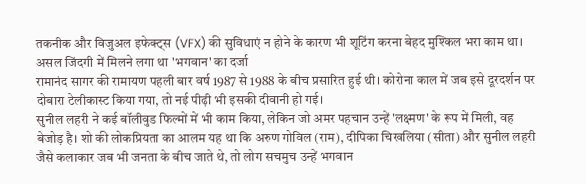तकनीक और विजुअल इफेक्ट्स (VFX) की सुविधाएं न होने के कारण भी शूटिंग करना बेहद मुश्किल भरा काम था।
असल जिंदगी में मिलने लगा था 'भगवान' का दर्जा
रामानंद सागर की रामायण पहली बार वर्ष 1987 से 1988 के बीच प्रसारित हुई थी। कोरोना काल में जब इसे दूरदर्शन पर दोबारा टेलीकास्ट किया गया, तो नई पीढ़ी भी इसकी दीवानी हो गई।
सुनील लहरी ने कई बॉलीवुड फिल्मों में भी काम किया, लेकिन जो अमर पहचान उन्हें 'लक्ष्मण' के रूप में मिली, वह बेजोड़ है। शो की लोकप्रियता का आलम यह था कि अरुण गोविल (राम), दीपिका चिखलिया (सीता) और सुनील लहरी जैसे कलाकार जब भी जनता के बीच जाते थे, तो लोग सचमुच उन्हें भगवान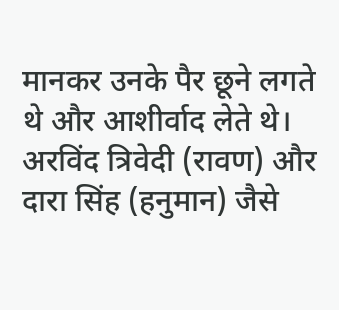मानकर उनके पैर छूने लगते थे और आशीर्वाद लेते थे। अरविंद त्रिवेदी (रावण) और दारा सिंह (हनुमान) जैसे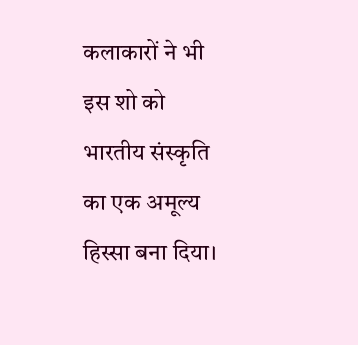कलाकारों ने भी इस शो को भारतीय संस्कृति का एक अमूल्य हिस्सा बना दिया।